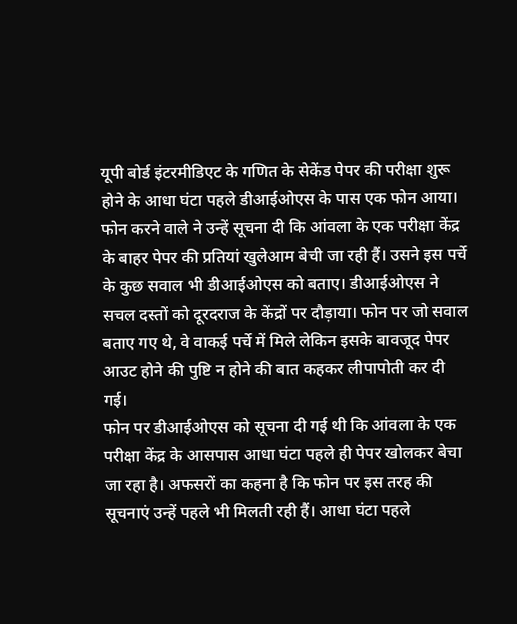यूपी बोर्ड इंटरमीडिएट के गणित के सेकेंड पेपर की परीक्षा शुरू होने के आधा घंटा पहले डीआईओएस के पास एक फोन आया। फोन करने वाले ने उन्हें सूचना दी कि आंवला के एक परीक्षा केंद्र के बाहर पेपर की प्रतियां खुलेआम बेची जा रही हैं। उसने इस पर्चे के कुछ सवाल भी डीआईओएस को बताए। डीआईओएस ने सचल दस्तों को दूरदराज के केंद्रों पर दौड़ाया। फोन पर जो सवाल बताए गए थे, वे वाकई पर्चे में मिले लेकिन इसके बावजूद पेपर आउट होने की पुष्टि न होने की बात कहकर लीपापोती कर दी गई।
फोन पर डीआईओएस को सूचना दी गई थी कि आंवला के एक परीक्षा केंद्र के आसपास आधा घंटा पहले ही पेपर खोलकर बेचा जा रहा है। अफसरों का कहना है कि फोन पर इस तरह की सूचनाएं उन्हें पहले भी मिलती रही हैं। आधा घंटा पहले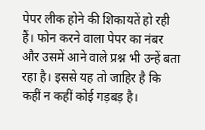पेपर लीक होने की शिकायतें हो रही हैं। फोन करने वाला पेपर का नंबर और उसमें आने वाले प्रश्न भी उन्हें बता रहा है। इससे यह तो जाहिर है कि कहीं न कहीं कोई गड़बड़ है।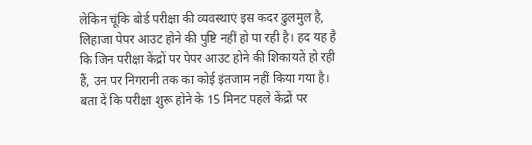लेकिन चूंकि बोर्ड परीक्षा की व्यवस्थाएं इस कदर ढुलमुल है, लिहाजा पेपर आउट होने की पुष्टि नहीं हो पा रही है। हद यह है कि जिन परीक्षा केंद्रों पर पेपर आउट होने की शिकायतें हो रही हैं, उन पर निगरानी तक का कोई इंतजाम नहीं किया गया है।
बता दें कि परीक्षा शुरू होने के 15 मिनट पहले केंद्रों पर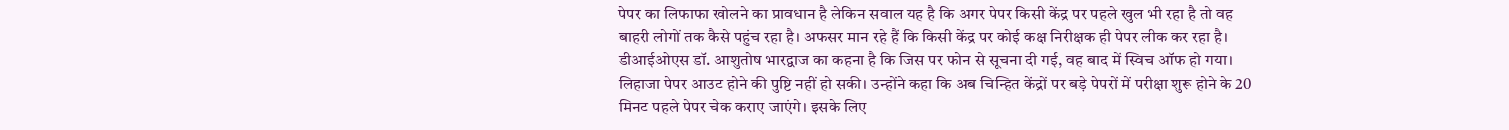पेपर का लिफाफा खोलने का प्रावधान है लेकिन सवाल यह है कि अगर पेपर किसी केंद्र पर पहले खुल भी रहा है तो वह बाहरी लोगों तक कैसे पहुंच रहा है। अफसर मान रहे हैं कि किसी केंद्र पर कोई कक्ष निरीक्षक ही पेपर लीक कर रहा है। डीआईओएस डॉ. आशुतोष भारद्वाज का कहना है कि जिस पर फोन से सूचना दी गई, वह बाद में स्विच ऑफ हो गया। लिहाजा पेपर आउट होने की पुष्टि नहीं हो सकी। उन्होंने कहा कि अब चिन्हित केंद्रों पर बड़े पेपरों में परीक्षा शुरू होने के 20 मिनट पहले पेपर चेक कराए जाएंगे। इसके लिए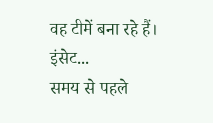वह टीमें बना रहे हैं।
इंसेट...
समय से पहले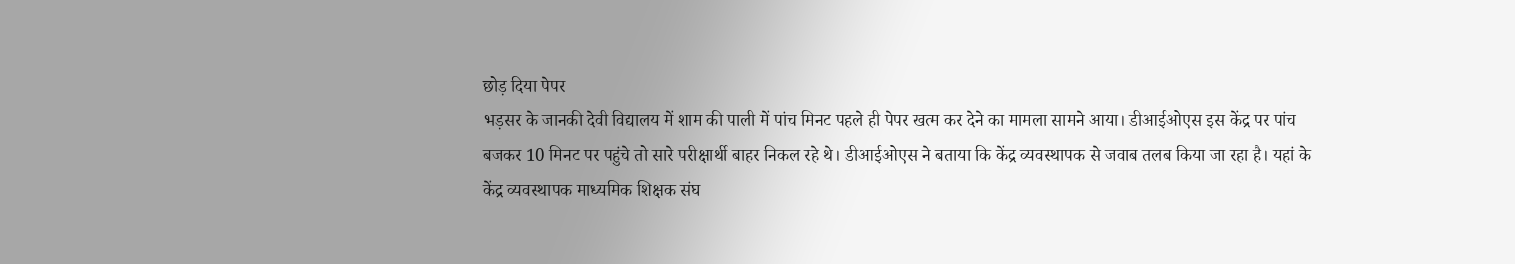छोड़ दिया पेपर
भड़सर के जानकी देवी विद्यालय में शाम की पाली में पांच मिनट पहले ही पेपर खत्म कर देने का मामला सामने आया। डीआईओएस इस केंद्र पर पांच बजकर 10 मिनट पर पहुंचे तो सारे परीक्षार्थी बाहर निकल रहे थे। डीआईओएस ने बताया कि केंद्र व्यवस्थापक से जवाब तलब किया जा रहा है। यहां के केंद्र व्यवस्थापक माध्यमिक शिक्षक संघ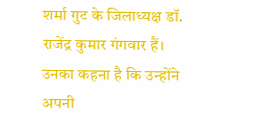शर्मा गुट के जिलाध्यक्ष डॉ. राजेंद्र कुमार गंगवार हैं। उनका कहना है कि उन्होंने अपनी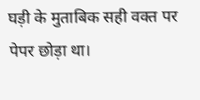घड़ी के मुताबिक सही वक्त पर पेपर छोड़ा था।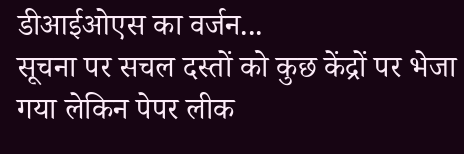डीआईओएस का वर्जन...
सूचना पर सचल दस्तों को कुछ केंद्रों पर भेजा गया लेकिन पेपर लीक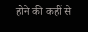होने की कहीं से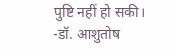पुष्टि नहीं हो सकी।
-डॉ. आशुतोष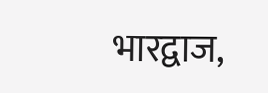भारद्वाज,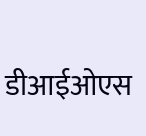डीआईओएस